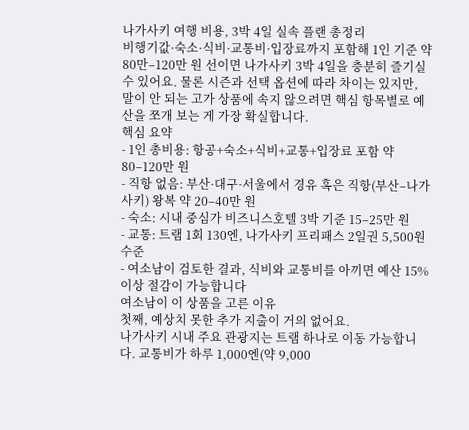나가사키 여행 비용, 3박 4일 실속 플랜 총정리
비행기값·숙소·식비·교통비·입장료까지 포함해 1인 기준 약 80만–120만 원 선이면 나가사키 3박 4일을 충분히 즐기실 수 있어요. 물론 시즌과 선택 옵션에 따라 차이는 있지만, 말이 안 되는 고가 상품에 속지 않으려면 핵심 항목별로 예산을 쪼개 보는 게 가장 확실합니다.
핵심 요약
- 1인 총비용: 항공+숙소+식비+교통+입장료 포함 약 80–120만 원
- 직항 없음: 부산·대구·서울에서 경유 혹은 직항(부산–나가사키) 왕복 약 20–40만 원
- 숙소: 시내 중심가 비즈니스호텔 3박 기준 15–25만 원
- 교통: 트램 1회 130엔, 나가사키 프리패스 2일권 5,500원 수준
- 여소남이 검토한 결과, 식비와 교통비를 아끼면 예산 15% 이상 절감이 가능합니다
여소남이 이 상품을 고른 이유
첫째, 예상치 못한 추가 지출이 거의 없어요.
나가사키 시내 주요 관광지는 트램 하나로 이동 가능합니다. 교통비가 하루 1,000엔(약 9,000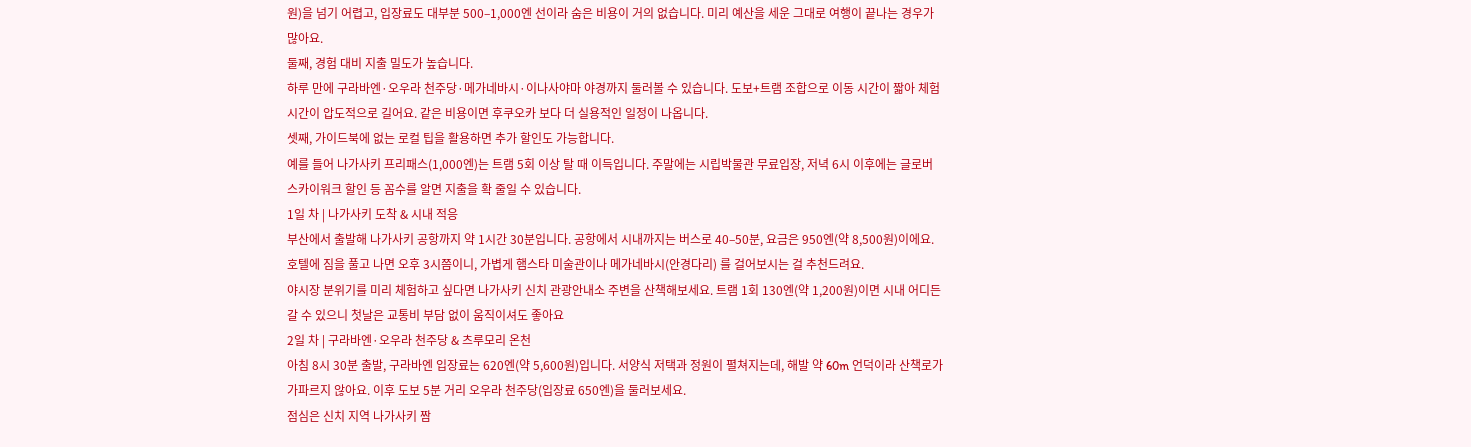원)을 넘기 어렵고, 입장료도 대부분 500–1,000엔 선이라 숨은 비용이 거의 없습니다. 미리 예산을 세운 그대로 여행이 끝나는 경우가 많아요.
둘째, 경험 대비 지출 밀도가 높습니다.
하루 만에 구라바엔·오우라 천주당·메가네바시·이나사야마 야경까지 둘러볼 수 있습니다. 도보+트램 조합으로 이동 시간이 짧아 체험 시간이 압도적으로 길어요. 같은 비용이면 후쿠오카 보다 더 실용적인 일정이 나옵니다.
셋째, 가이드북에 없는 로컬 팁을 활용하면 추가 할인도 가능합니다.
예를 들어 나가사키 프리패스(1,000엔)는 트램 5회 이상 탈 때 이득입니다. 주말에는 시립박물관 무료입장, 저녁 6시 이후에는 글로버 스카이워크 할인 등 꼼수를 알면 지출을 확 줄일 수 있습니다.
1일 차 | 나가사키 도착 & 시내 적응
부산에서 출발해 나가사키 공항까지 약 1시간 30분입니다. 공항에서 시내까지는 버스로 40–50분, 요금은 950엔(약 8,500원)이에요. 호텔에 짐을 풀고 나면 오후 3시쯤이니, 가볍게 햄스타 미술관이나 메가네바시(안경다리) 를 걸어보시는 걸 추천드려요.
야시장 분위기를 미리 체험하고 싶다면 나가사키 신치 관광안내소 주변을 산책해보세요. 트램 1회 130엔(약 1,200원)이면 시내 어디든 갈 수 있으니 첫날은 교통비 부담 없이 움직이셔도 좋아요
2일 차 | 구라바엔·오우라 천주당 & 츠루모리 온천
아침 8시 30분 출발, 구라바엔 입장료는 620엔(약 5,600원)입니다. 서양식 저택과 정원이 펼쳐지는데, 해발 약 60m 언덕이라 산책로가 가파르지 않아요. 이후 도보 5분 거리 오우라 천주당(입장료 650엔)을 둘러보세요.
점심은 신치 지역 나가사키 짬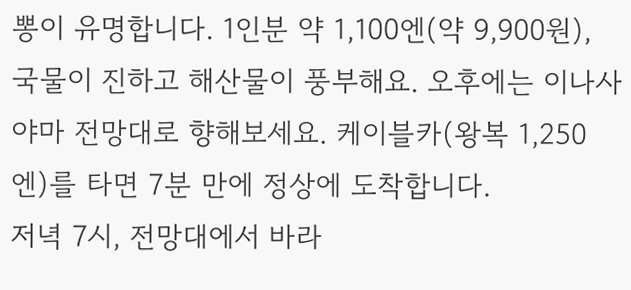뽕이 유명합니다. 1인분 약 1,100엔(약 9,900원), 국물이 진하고 해산물이 풍부해요. 오후에는 이나사야마 전망대로 향해보세요. 케이블카(왕복 1,250엔)를 타면 7분 만에 정상에 도착합니다.
저녁 7시, 전망대에서 바라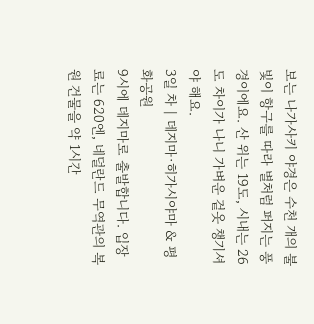보는 나가사키 야경은 수천 개의 불빛이 항구를 따라 별처럼 퍼지는 풍경이에요. 산 위는 19도, 시내는 26도 차이가 나니 가벼운 겉옷 챙기셔야 해요.
3일 차 | 데지마·히가시야마 & 평화공원
9시에 데지마로 출발합니다. 입장료는 620엔, 네덜란드 무역관의 복원 건물을 약 1시간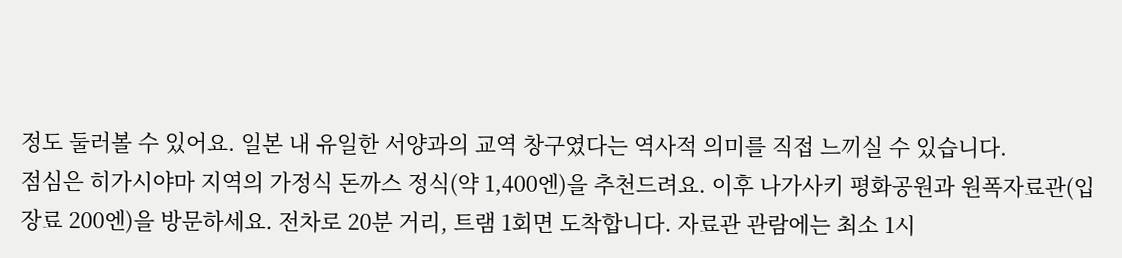정도 둘러볼 수 있어요. 일본 내 유일한 서양과의 교역 창구였다는 역사적 의미를 직접 느끼실 수 있습니다.
점심은 히가시야마 지역의 가정식 돈까스 정식(약 1,400엔)을 추천드려요. 이후 나가사키 평화공원과 원폭자료관(입장료 200엔)을 방문하세요. 전차로 20분 거리, 트램 1회면 도착합니다. 자료관 관람에는 최소 1시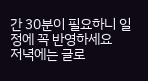간 30분이 필요하니 일정에 꼭 반영하세요
저녁에는 글로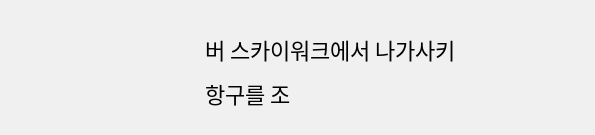버 스카이워크에서 나가사키 항구를 조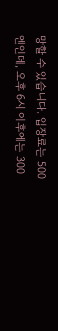망할 수 있습니다. 입장료는 500엔인데, 오후 6시 이후에는 300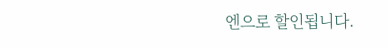엔으로 할인됩니다.